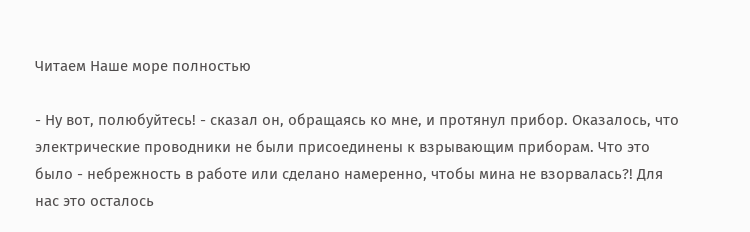Читаем Наше море полностью

- Ну вот, полюбуйтесь! - сказал он, обращаясь ко мне, и протянул прибор. Оказалось, что электрические проводники не были присоединены к взрывающим приборам. Что это было - небрежность в работе или сделано намеренно, чтобы мина не взорвалась?! Для нас это осталось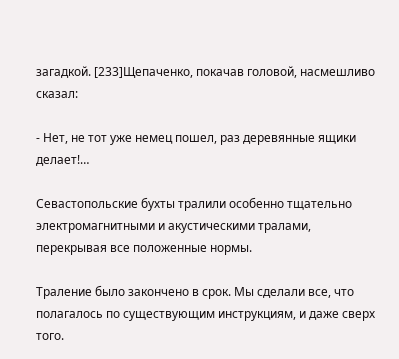загадкой. [233]Щепаченко, покачав головой, насмешливо сказал:

- Нет, не тот уже немец пошел, раз деревянные ящики делает!…

Севастопольские бухты тралили особенно тщательно электромагнитными и акустическими тралами, перекрывая все положенные нормы.

Траление было закончено в срок. Мы сделали все, что полагалось по существующим инструкциям, и даже сверх того.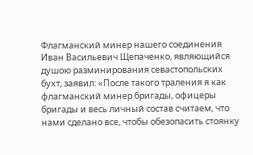Флагманский минер нашего соединения Иван Васильевич Щепаченко, являющийся душою разминирования севастопольских бухт, заявил: «После такого траления я как флагманский минер бригады, офицеры бригады и весь личный состав считаем, что нами сделано все, чтобы обезопасить стоянку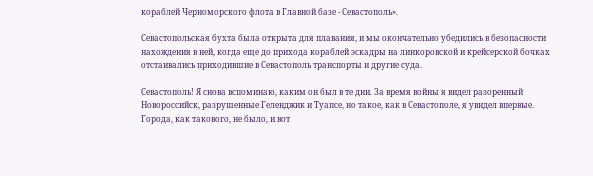кораблей Черноморского флота в Главной базе - Севастополь».

Севастопольская бухта была открыта для плавания, и мы окончательно убедились в безопасности нахождения в ней, когда еще до прихода кораблей эскадры на линкоровской и крейсерской бочках отстаивались приходившие в Севастополь транспорты и другие суда.

Севастополь! Я снова вспоминаю, каким он был в те дни. За время войны я видел разоренный Новороссийск, разрушенные Геленджик и Туапсе, но такое, как в Севастополе, я увидел впервые. Города, как такового, не было, и вот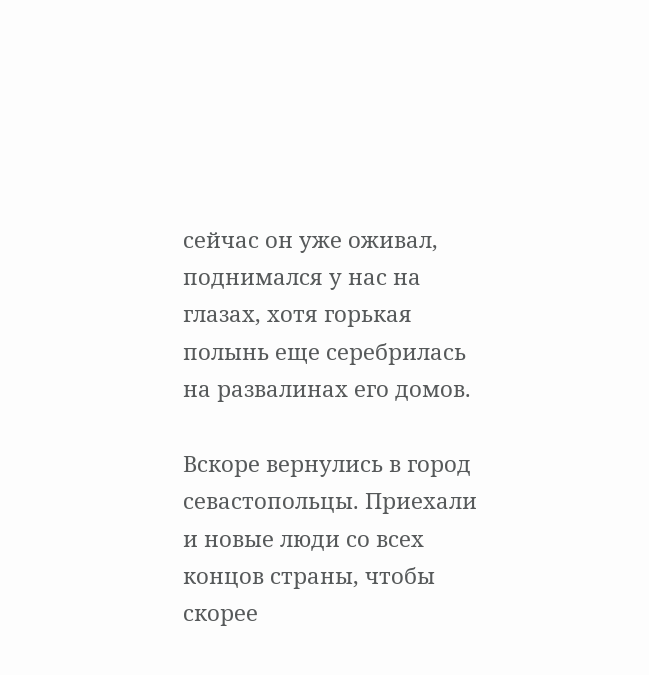сейчас он уже оживал, поднимался у нас на глазах, хотя горькая полынь еще серебрилась на развалинах его домов.

Вскоре вернулись в город севастопольцы. Приехали и новые люди со всех концов страны, чтобы скорее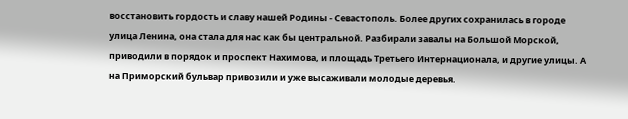восстановить гордость и славу нашей Родины - Севастополь. Более других сохранилась в городе улица Ленина, она стала для нас как бы центральной. Разбирали завалы на Большой Морской, приводили в порядок и проспект Нахимова, и площадь Третьего Интернационала, и другие улицы. А на Приморский бульвар привозили и уже высаживали молодые деревья.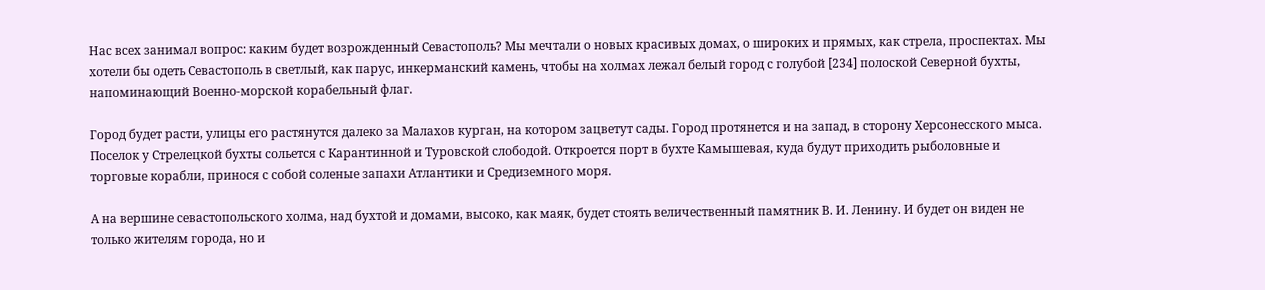Нас всех занимал вопрос: каким будет возрожденный Севастополь? Мы мечтали о новых красивых домах, о широких и прямых, как стрела, проспектах. Мы хотели бы одеть Севастополь в светлый, как парус, инкерманский камень, чтобы на холмах лежал белый город с голубой [234] полоской Северной бухты, напоминающий Военно-морской корабельный флаг.

Город будет расти, улицы его растянутся далеко за Малахов курган, на котором зацветут сады. Город протянется и на запад, в сторону Херсонесского мыса. Поселок у Стрелецкой бухты сольется с Карантинной и Туровской слободой. Откроется порт в бухте Камышевая, куда будут приходить рыболовные и торговые корабли, принося с собой соленые запахи Атлантики и Средиземного моря.

А на вершине севастопольского холма, над бухтой и домами, высоко, как маяк, будет стоять величественный памятник В. И. Ленину. И будет он виден не только жителям города, но и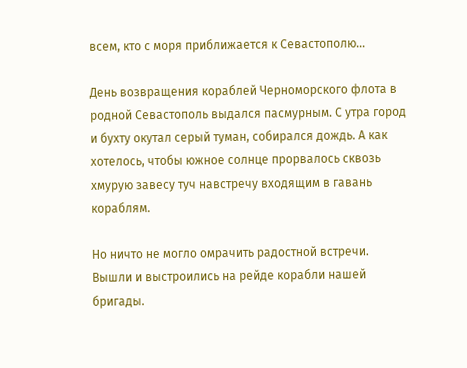всем, кто с моря приближается к Севастополю…

День возвращения кораблей Черноморского флота в родной Севастополь выдался пасмурным. С утра город и бухту окутал серый туман, собирался дождь. А как хотелось, чтобы южное солнце прорвалось сквозь хмурую завесу туч навстречу входящим в гавань кораблям.

Но ничто не могло омрачить радостной встречи. Вышли и выстроились на рейде корабли нашей бригады.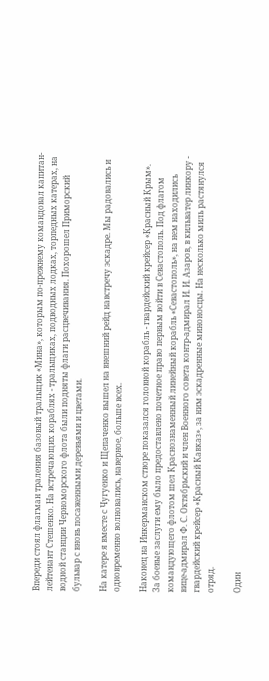Впереди стоял флагман траления базовый тральщик «Мина», которым по-прежнему командовал капитан-лейтенант Стешенко. На встречающих кораблях - тральщиках, подводных лодках, торпедных катерах, на водной станции Черноморского флота были подняты флаги расцвечивания. Похорошел Приморский бульвар с вновь посаженными деревьями и цветами.

На катере я вместе с Чугуенко и Щепаченко вышел на внешний рейд навстречу эскадре. Мы радовались и одновременно волновались, наверное, больше всех.

Наконец на Инкерманском створе показался головной корабль - гвардейский крейсер «Красный Крым». За боевые заслуги ему было предоставлено почетное право первым войти в Севастополь. Под флагом командующего флотом шел Краснознаменный линейный корабль «Севастополь», на нем находились вице-адмирал Ф. С. Октябрьский и член Военного совета контр-адмирал И. И. Азаров, в кильватер линкору - гвардейский крейсер «Красный Кавказ», за ним эскадренные миноносцы. На несколько миль растянулся отряд.

Один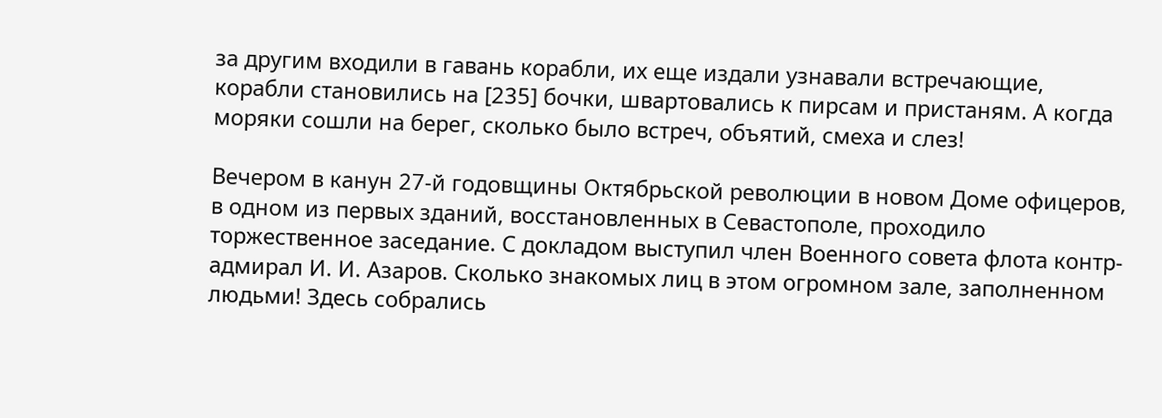за другим входили в гавань корабли, их еще издали узнавали встречающие, корабли становились на [235] бочки, швартовались к пирсам и пристаням. А когда моряки сошли на берег, сколько было встреч, объятий, смеха и слез!

Вечером в канун 27-й годовщины Октябрьской революции в новом Доме офицеров, в одном из первых зданий, восстановленных в Севастополе, проходило торжественное заседание. С докладом выступил член Военного совета флота контр-адмирал И. И. Азаров. Сколько знакомых лиц в этом огромном зале, заполненном людьми! Здесь собрались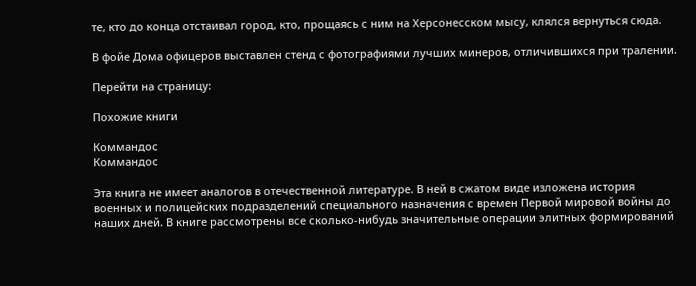те, кто до конца отстаивал город, кто, прощаясь с ним на Херсонесском мысу, клялся вернуться сюда.

В фойе Дома офицеров выставлен стенд с фотографиями лучших минеров, отличившихся при тралении.

Перейти на страницу:

Похожие книги

Коммандос
Коммандос

Эта книга не имеет аналогов в отечественной литературе. В ней в сжатом виде изложена история военных и полицейских подразделений специального назначения с времен Первой мировой войны до наших дней. В книге рассмотрены все сколько-нибудь значительные операции элитных формирований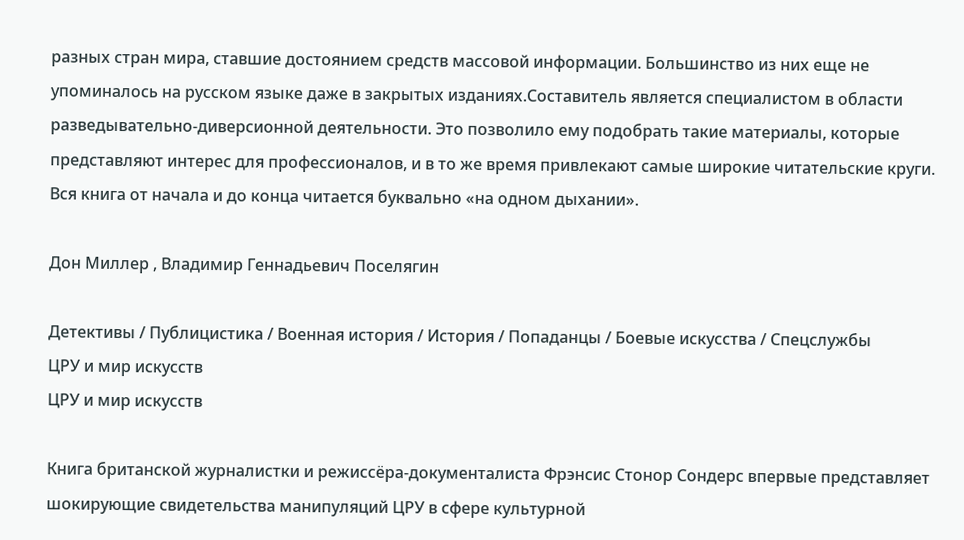разных стран мира, ставшие достоянием средств массовой информации. Большинство из них еще не упоминалось на русском языке даже в закрытых изданиях.Составитель является специалистом в области разведывательно-диверсионной деятельности. Это позволило ему подобрать такие материалы, которые представляют интерес для профессионалов, и в то же время привлекают самые широкие читательские круги. Вся книга от начала и до конца читается буквально «на одном дыхании».

Дон Миллер , Владимир Геннадьевич Поселягин

Детективы / Публицистика / Военная история / История / Попаданцы / Боевые искусства / Cпецслужбы
ЦРУ и мир искусств
ЦРУ и мир искусств

Книга британской журналистки и режиссёра-документалиста Фрэнсис Стонор Сондерс впервые представляет шокирующие свидетельства манипуляций ЦРУ в сфере культурной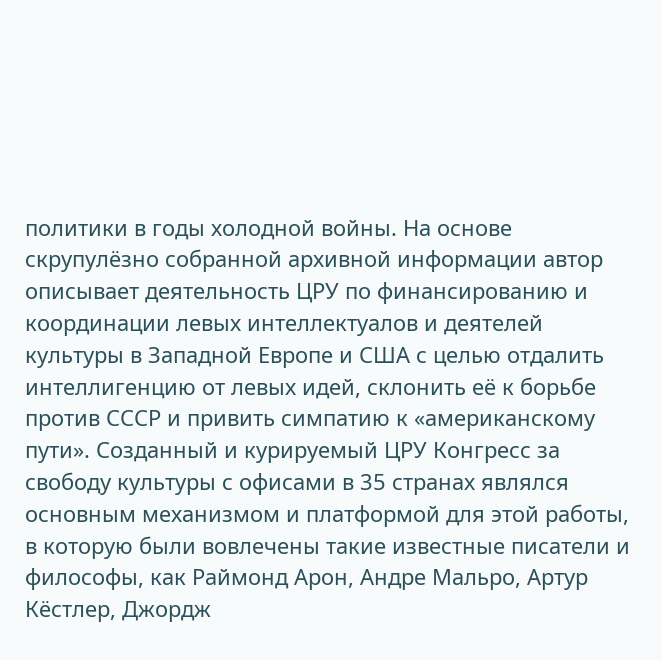политики в годы холодной войны. На основе скрупулёзно собранной архивной информации автор описывает деятельность ЦРУ по финансированию и координации левых интеллектуалов и деятелей культуры в Западной Европе и США с целью отдалить интеллигенцию от левых идей, склонить её к борьбе против СССР и привить симпатию к «американскому пути». Созданный и курируемый ЦРУ Конгресс за свободу культуры с офисами в 35 странах являлся основным механизмом и платформой для этой работы, в которую были вовлечены такие известные писатели и философы, как Раймонд Арон, Андре Мальро, Артур Кёстлер, Джордж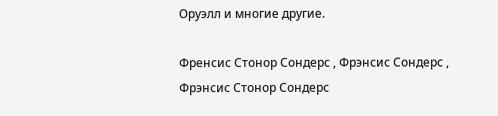Оруэлл и многие другие.

Френсис Стонор Сондерс , Фрэнсис Сондерс , Фрэнсис Стонор Сондерс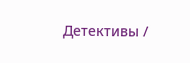Детективы /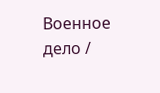Военное дело /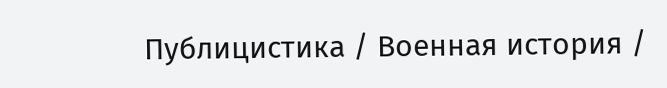Публицистика / Военная история /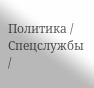Политика / Спецслужбы /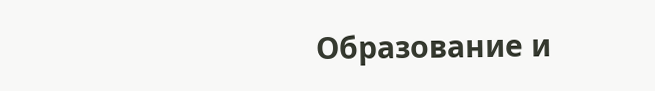Образование и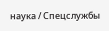наука / Cпецслужбы